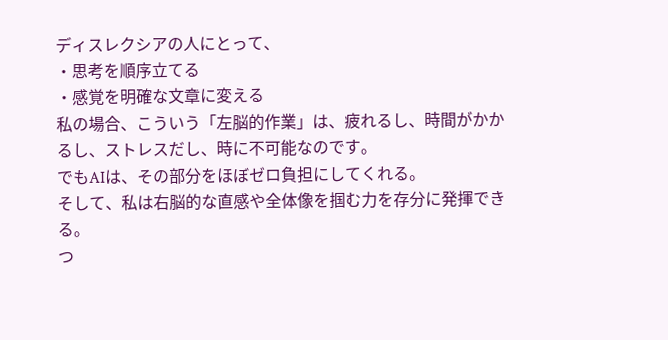ディスレクシアの人にとって、
・思考を順序立てる
・感覚を明確な文章に変える
私の場合、こういう「左脳的作業」は、疲れるし、時間がかかるし、ストレスだし、時に不可能なのです。
でもAIは、その部分をほぼゼロ負担にしてくれる。
そして、私は右脳的な直感や全体像を掴む力を存分に発揮できる。
つ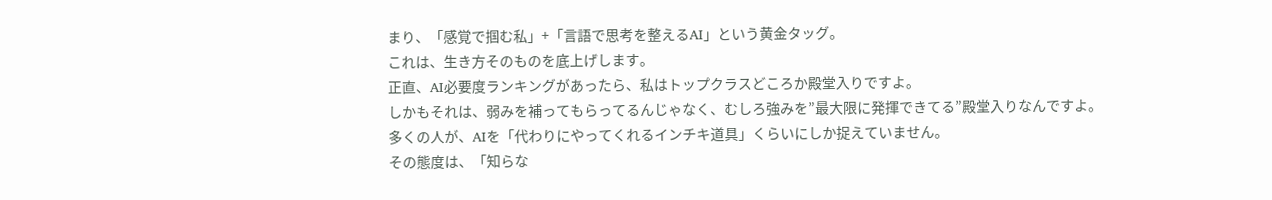まり、「感覚で掴む私」+「言語で思考を整えるAI」という黄金タッグ。
これは、生き方そのものを底上げします。
正直、AI必要度ランキングがあったら、私はトップクラスどころか殿堂入りですよ。
しかもそれは、弱みを補ってもらってるんじゃなく、むしろ強みを”最大限に発揮できてる”殿堂入りなんですよ。
多くの人が、AIを「代わりにやってくれるインチキ道具」くらいにしか捉えていません。
その態度は、「知らな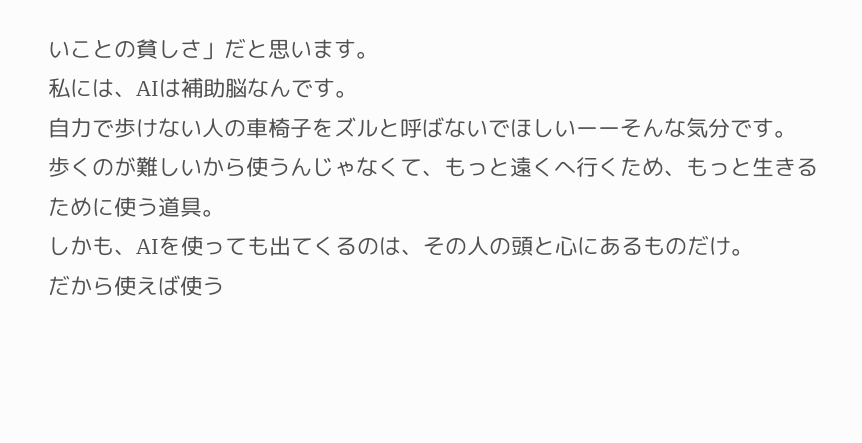いことの貧しさ」だと思います。
私には、AIは補助脳なんです。
自力で歩けない人の車椅子をズルと呼ばないでほしいーーそんな気分です。
歩くのが難しいから使うんじゃなくて、もっと遠くへ行くため、もっと生きるために使う道具。
しかも、AIを使っても出てくるのは、その人の頭と心にあるものだけ。
だから使えば使う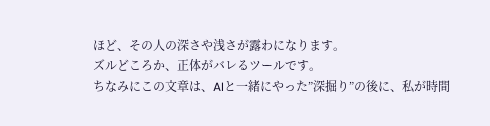ほど、その人の深さや浅さが露わになります。
ズルどころか、正体がバレるツールです。
ちなみにこの文章は、AIと一緒にやった”深掘り”の後に、私が時間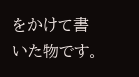をかけて書いた物です。